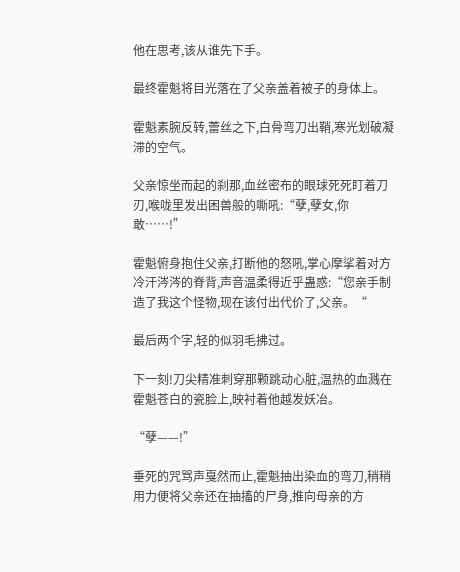他在思考,该从谁先下手。

最终霍魁将目光落在了父亲盖着被子的身体上。

霍魁素腕反转,蕾丝之下,白骨弯刀出鞘,寒光划破凝滞的空气。

父亲惊坐而起的刹那,血丝密布的眼球死死盯着刀刃,喉咙里发出困兽般的嘶吼:“孽,孽女,你敢……!”

霍魁俯身抱住父亲,打断他的怒吼,掌心摩挲着对方冷汗涔涔的脊背,声音温柔得近乎蛊惑:“您亲手制造了我这个怪物,现在该付出代价了,父亲。“

最后两个字,轻的似羽毛拂过。

下一刻!刀尖精准刺穿那颗跳动心脏,温热的血溅在霍魁苍白的瓷脸上,映衬着他越发妖冶。

“孽——!”

垂死的咒骂声戛然而止,霍魁抽出染血的弯刀,稍稍用力便将父亲还在抽搐的尸身,推向母亲的方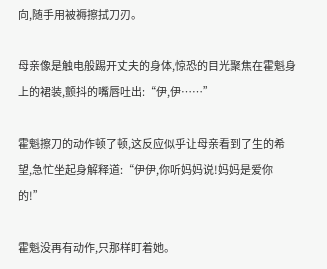向,随手用被褥擦拭刀刃。

母亲像是触电般踢开丈夫的身体,惊恐的目光聚焦在霍魁身上的裙装,颤抖的嘴唇吐出:“伊,伊……”

霍魁擦刀的动作顿了顿,这反应似乎让母亲看到了生的希望,急忙坐起身解释道:“伊伊,你听妈妈说!妈妈是爱你的!”

霍魁没再有动作,只那样盯着她。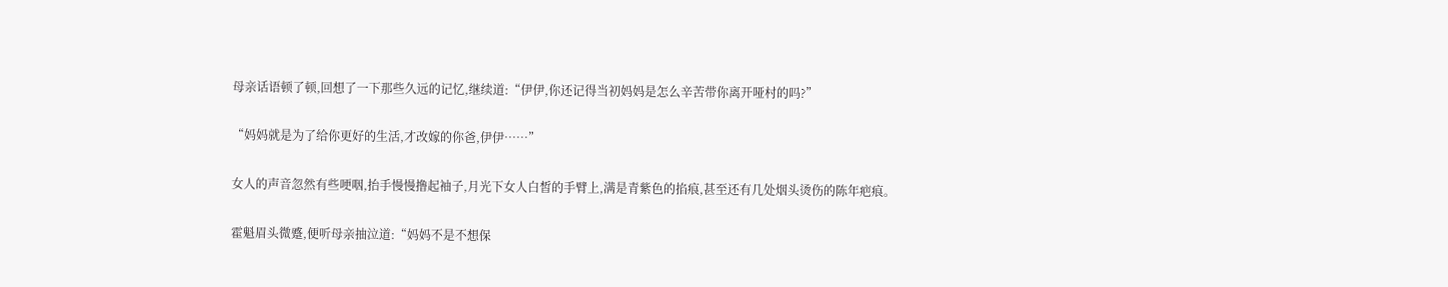母亲话语顿了顿,回想了一下那些久远的记忆,继续道:“伊伊,你还记得当初妈妈是怎么辛苦带你离开哑村的吗?”

“妈妈就是为了给你更好的生活,才改嫁的你爸,伊伊……”

女人的声音忽然有些哽咽,抬手慢慢撸起袖子,月光下女人白皙的手臂上,满是青紫色的掐痕,甚至还有几处烟头烫伤的陈年疤痕。

霍魁眉头微蹙,便听母亲抽泣道:“妈妈不是不想保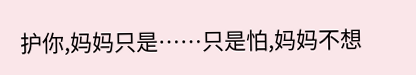护你,妈妈只是……只是怕,妈妈不想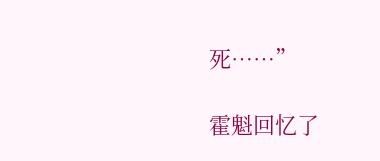死……”

霍魁回忆了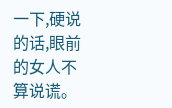一下,硬说的话,眼前的女人不算说谎。